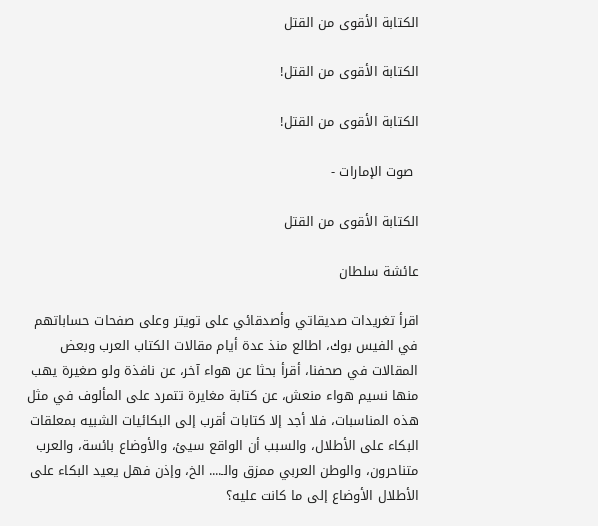الكتابة الأقوى من القتل

الكتابة الأقوى من القتل!

الكتابة الأقوى من القتل!

 صوت الإمارات -

الكتابة الأقوى من القتل

عائشة سلطان

اقرأ تغريدات صديقاتي وأصدقائي على تويتر وعلى صفحات حساباتهم في الفيس بوك، اطالع منذ عدة أيام مقالات الكتاب العرب وبعض المقالات في صحفنا، أقرأ بحثا عن هواء آخر، عن نافذة ولو صغيرة يهب منها نسيم هواء منعش، عن كتابة مغايرة تتمرد على المألوف في مثل هذه المناسبات، فلا أجد إلا كتابات أقرب إلى البكائيات الشبيه بمعلقات البكاء على الأطلال، والسبب أن الواقع سيئ، والأوضاع بائسة، والعرب متناحرون، والوطن العربي ممزق والـ.... الخ، وإذن فهل يعيد البكاء على الأطلال الأوضاع إلى ما كانت عليه؟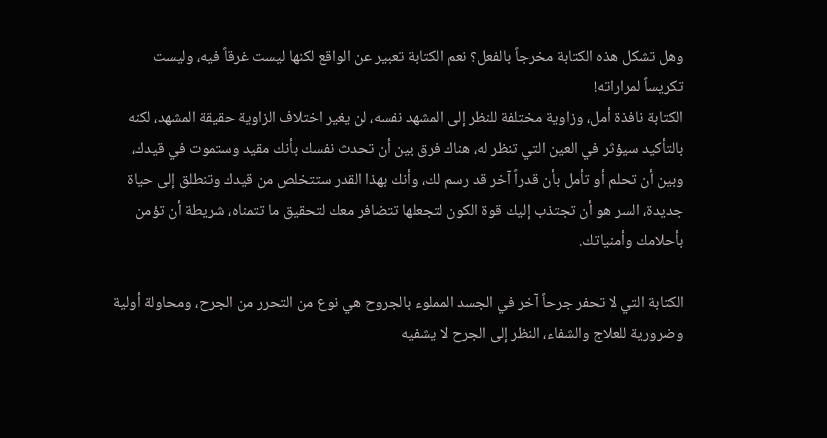وهل تشكل هذه الكتابة مخرجاً بالفعل؟ نعم الكتابة تعبير عن الواقع لكنها ليست غرقاً فيه، وليست تكريساً لمراراته!
الكتابة نافذة أمل، وزاوية مختلفة للنظر إلى المشهد نفسه، لن يغير اختلاف الزاوية حقيقة المشهد، لكنه بالتأكيد سيؤثر في العين التي تنظر له، هناك فرق بين أن تحدث نفسك بأنك مقيد وستموت في قيدك، وبين أن تحلم أو تأمل بأن قدراً آخر قد رسم لك، وأنك بهذا القدر ستتخلص من قيدك وتنطلق إلى حياة جديدة، السر هو أن تجتذب إليك قوة الكون لتجعلها تتضافر معك لتحقيق ما تتمناه، شريطة أن تؤمن بأحلامك وأمنياتك.

الكتابة التي لا تحفر جرحاً آخر في الجسد المملوء بالجروح هي نوع من التحرر من الجرح، ومحاولة أولية وضرورية للعلاج والشفاء، النظر إلى الجرح لا يشفيه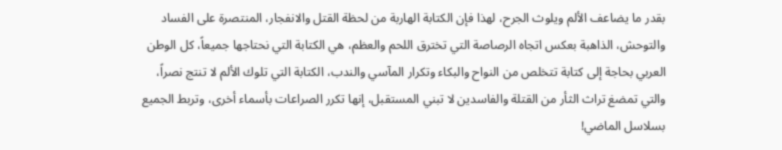بقدر ما يضاعف الألم ويلوث الجرح، لهذا فإن الكتابة الهاربة من لحظة القتل والانفجار، المنتصرة على الفساد والتوحش، الذاهبة بعكس اتجاه الرصاصة التي تخترق اللحم والعظم، هي الكتابة التي نحتاجها جميعاً، كل الوطن العربي بحاجة إلى كتابة تتخلص من النواح والبكاء وتكرار المآسي والندب، الكتابة التي تلوك الألم لا تنتج نصراً، والتي تمضغ تراث الثأر من القتلة والفاسدين لا تبني المستقبل، إنها تكرر الصراعات بأسماء أخرى، وتربط الجميع بسلاسل الماضي!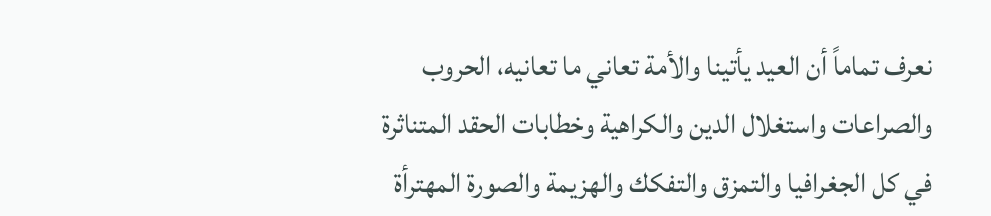نعرف تماماً أن العيد يأتينا والأمة تعاني ما تعانيه، الحروب والصراعات واستغلال الدين والكراهية وخطابات الحقد المتناثرة في كل الجغرافيا والتمزق والتفكك والهزيمة والصورة المهترأة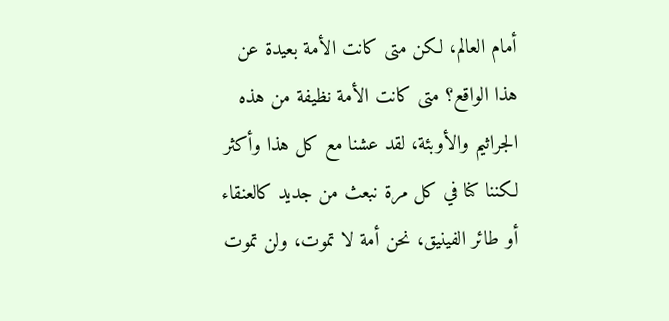أمام العالم، لكن متى كانت الأمة بعيدة عن هذا الواقع؟ متى كانت الأمة نظيفة من هذه الجراثيم والأوبئة، لقد عشنا مع كل هذا وأكثر لكننا كنا في كل مرة نبعث من جديد كالعنقاء أو طائر الفينيق، نحن أمة لا تموت، ولن تموت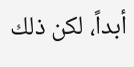أبداً، لكن ذلك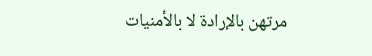مرتهن بالإرادة لا بالأمنيات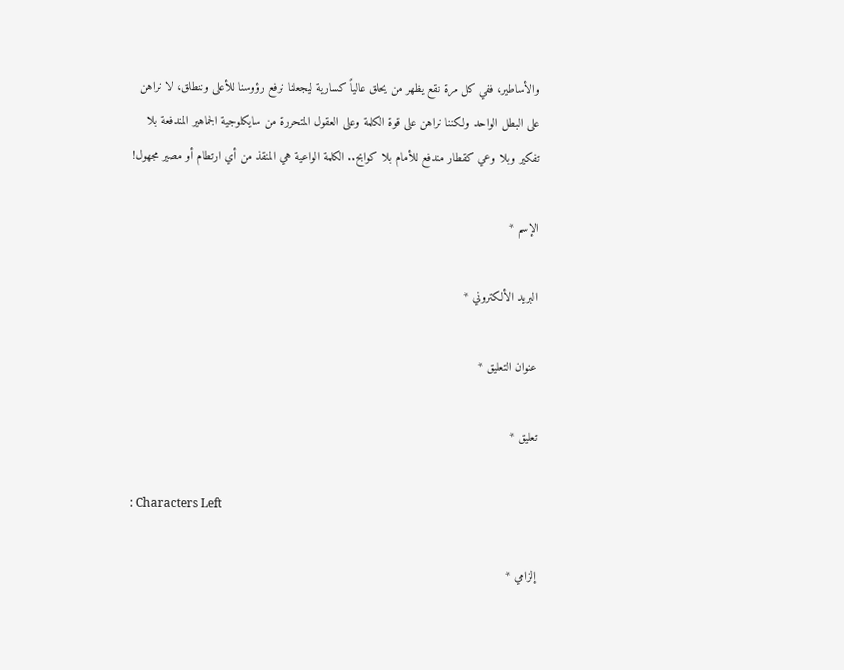والأساطير، ففي كل مرة نقع يظهر من يحلق عالياً كسارية ليجعلنا نرفع رؤوسنا للأعلى وننطلق، لا نراهن على البطل الواحد ولكننا نراهن على قوة الكلمة وعلى العقول المتحررة من سايكلوجية الجماهير المندفعة بلا تفكير وبلا وعي كقطار مندفع للأمام بلا كوابح.. الكلمة الواعية هي المنقذ من أي ارتطام أو مصير مجهول!

الإسم *

البريد الألكتروني *

عنوان التعليق *

تعليق *

: Characters Left

إلزامي *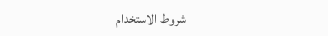شروط الاستخدام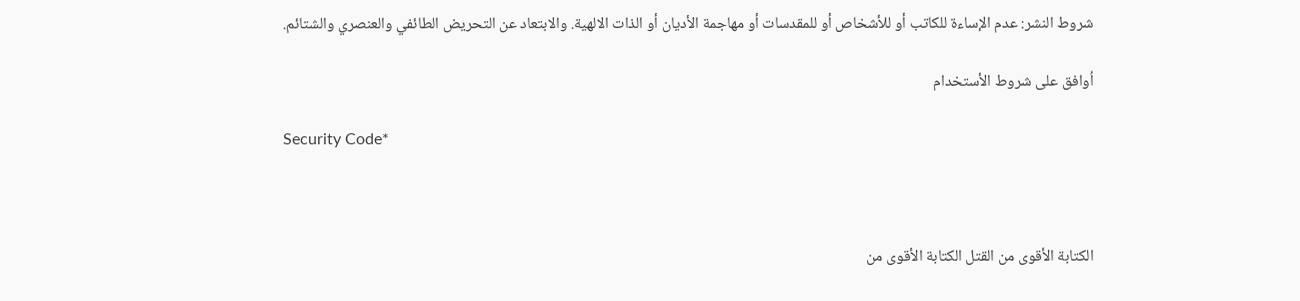شروط النشر: عدم الإساءة للكاتب أو للأشخاص أو للمقدسات أو مهاجمة الأديان أو الذات الالهية. والابتعاد عن التحريض الطائفي والعنصري والشتائم.

اُوافق على شروط الأستخدام

Security Code*



الكتابة الأقوى من القتل الكتابة الأقوى من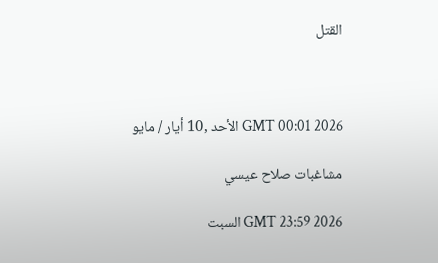القتل



GMT 00:01 2026 الأحد ,10 أيار / مايو

مشاغبات صلاح عيسي

GMT 23:59 2026 السبت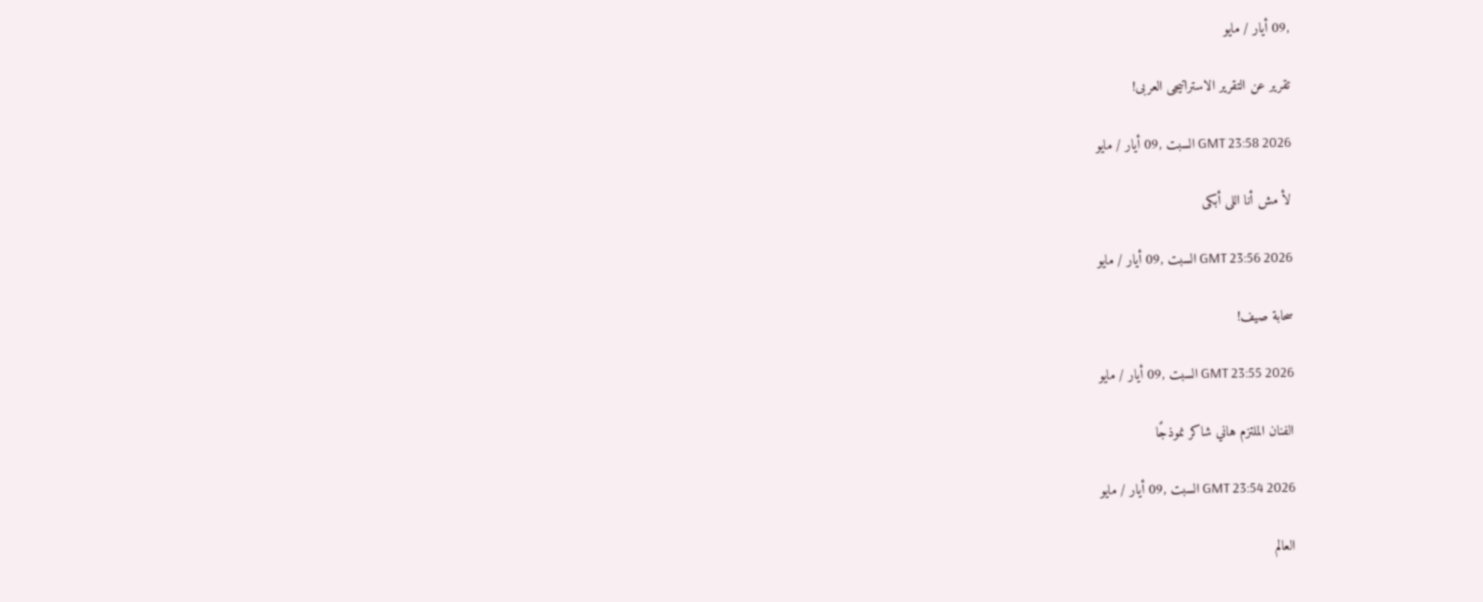,09 أيار / مايو

تقرير عن التقرير الاستراتيجى العربى!

GMT 23:58 2026 السبت ,09 أيار / مايو

لأ مش أنا اللى أبكى

GMT 23:56 2026 السبت ,09 أيار / مايو

سحابة صيف!

GMT 23:55 2026 السبت ,09 أيار / مايو

الفنان الملتزم هاني شاكر نموذجًا

GMT 23:54 2026 السبت ,09 أيار / مايو

العالم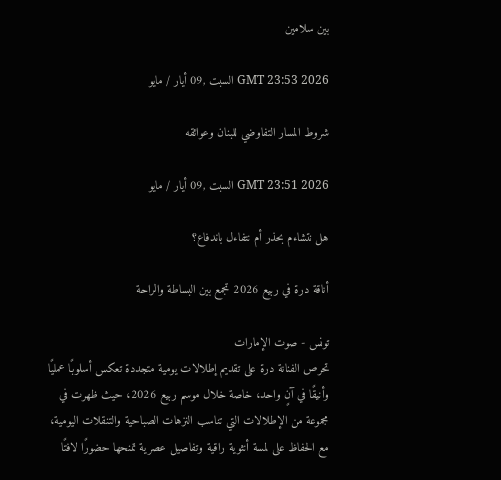بين سلامين

GMT 23:53 2026 السبت ,09 أيار / مايو

شروط المسار التفاوضي للبنان وعوائقه

GMT 23:51 2026 السبت ,09 أيار / مايو

هل نتشاءم بحذر أم نتفاءل باندفاع؟

أناقة درة في ربيع 2026 تجمع بين البساطة والراحة

تونس - صوت الإمارات
تحرص الفنانة درة على تقديم إطلالات يومية متجددة تعكس أسلوبًا عمليًا وأنيقًا في آنٍ واحد، خاصة خلال موسم ربيع 2026، حيث ظهرت في مجموعة من الإطلالات التي تناسب النزهات الصباحية والتنقلات اليومية، مع الحفاظ على لمسة أنثوية راقية وتفاصيل عصرية تمنحها حضورًا لافتًا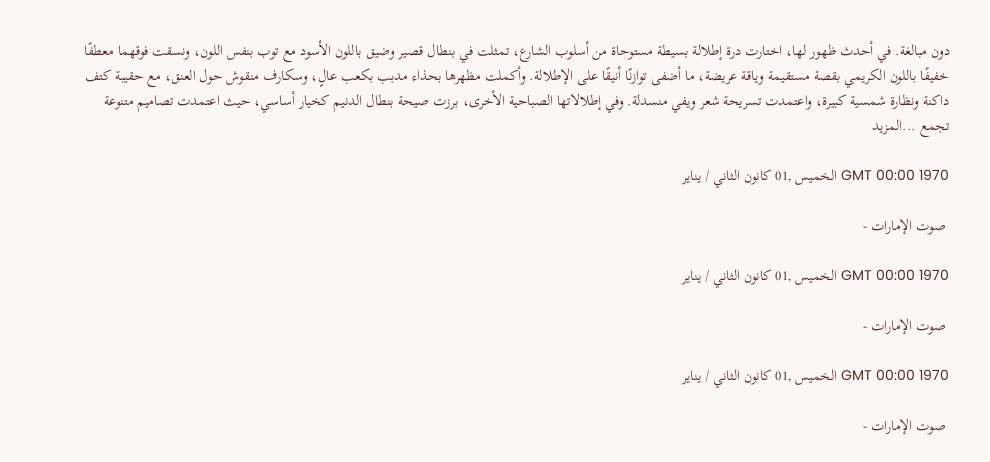دون مبالغة. في أحدث ظهور لها، اختارت درة إطلالة بسيطة مستوحاة من أسلوب الشارع، تمثلت في بنطال قصير وضيق باللون الأسود مع توب بنفس اللون، ونسقت فوقهما معطفًا خفيفًا باللون الكريمي بقصة مستقيمة وياقة عريضة، ما أضفى توازنًا أنيقًا على الإطلالة. وأكملت مظهرها بحذاء مدبب بكعب عالٍ، وسكارف منقوش حول العنق، مع حقيبة كتف داكنة ونظارة شمسية كبيرة، واعتمدت تسريحة شعر ويفي منسدلة. وفي إطلالاتها الصباحية الأخرى، برزت صيحة بنطال الدنيم كخيار أساسي، حيث اعتمدت تصاميم متنوعة تجمع ...المزيد

GMT 00:00 1970 الخميس ,01 كانون الثاني / يناير

 صوت الإمارات -

GMT 00:00 1970 الخميس ,01 كانون الثاني / يناير

 صوت الإمارات -

GMT 00:00 1970 الخميس ,01 كانون الثاني / يناير

 صوت الإمارات -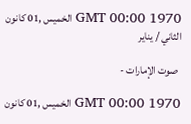GMT 00:00 1970 الخميس ,01 كانون الثاني / يناير

 صوت الإمارات -

GMT 00:00 1970 الخميس ,01 كانون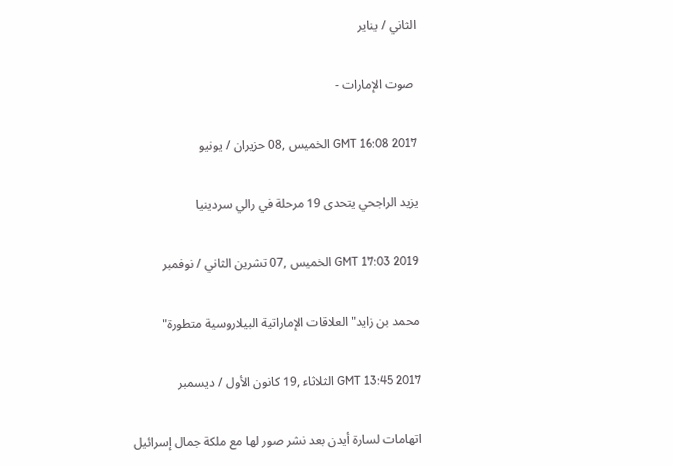الثاني / يناير

 صوت الإمارات -

GMT 16:08 2017 الخميس ,08 حزيران / يونيو

يزيد الراجحي يتحدى 19 مرحلة في رالي سردينيا

GMT 17:03 2019 الخميس ,07 تشرين الثاني / نوفمبر

محمد بن زايد"العلاقات الإماراتية البيلاروسية متطورة"

GMT 13:45 2017 الثلاثاء ,19 كانون الأول / ديسمبر

اتهامات لسارة أيدن بعد نشر صور لها مع ملكة جمال إسرائيل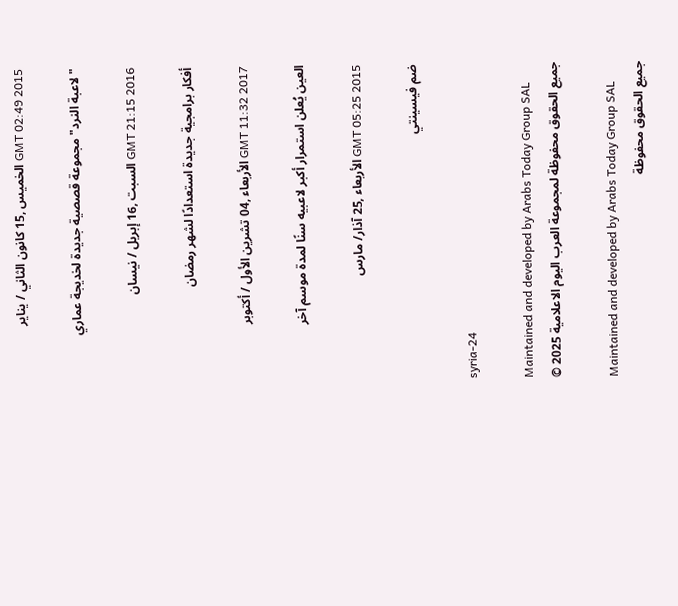GMT 02:49 2015 الخميس ,15 كانون الثاني / يناير

"لاعبة النرد" مجموعة قصصية جديدة لخديجة عماري

GMT 21:15 2016 السبت ,16 إبريل / نيسان

أفكار برامجية جديدة استعدادًا لشهر رمضان

GMT 11:32 2017 الأربعاء ,04 تشرين الأول / أكتوبر

العين يُعلن استمرار أكبر لاعبيه سنًا لمدة موسم آخر

GMT 05:25 2015 الأربعاء ,25 آذار/ مارس

ضم فيسينتي

syria-24

Maintained and developed by Arabs Today Group SAL
جميع الحقوق محفوظة لمجموعة العرب اليوم الاعلامية 2025 ©

Maintained and developed by Arabs Today Group SAL
جميع الحقوق محفوظة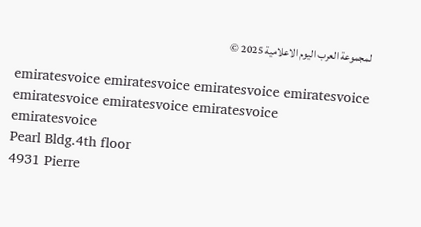لمجموعة العرب اليوم الاعلامية 2025 ©

emiratesvoice emiratesvoice emiratesvoice emiratesvoice
emiratesvoice emiratesvoice emiratesvoice
emiratesvoice
Pearl Bldg.4th floor
4931 Pierre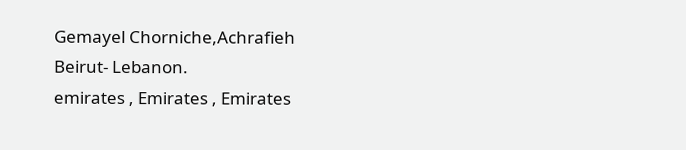Gemayel Chorniche,Achrafieh
Beirut- Lebanon.
emirates , Emirates , Emirates